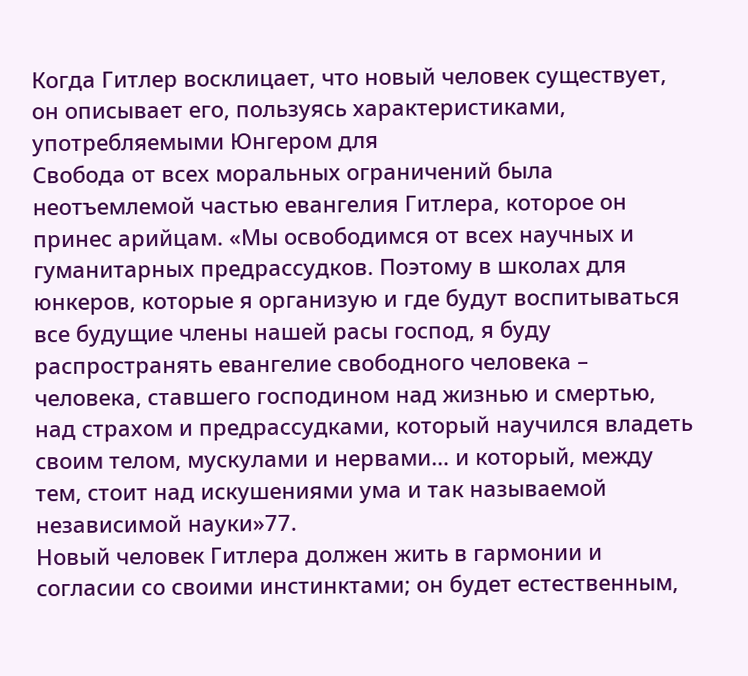Когда Гитлер восклицает, что новый человек существует, он описывает его, пользуясь характеристиками, употребляемыми Юнгером для
Свобода от всех моральных ограничений была неотъемлемой частью евангелия Гитлера, которое он принес арийцам. «Мы освободимся от всех научных и гуманитарных предрассудков. Поэтому в школах для юнкеров, которые я организую и где будут воспитываться все будущие члены нашей расы господ, я буду распространять евангелие свободного человека – человека, ставшего господином над жизнью и смертью, над страхом и предрассудками, который научился владеть своим телом, мускулами и нервами… и который, между тем, стоит над искушениями ума и так называемой независимой науки»77.
Новый человек Гитлера должен жить в гармонии и согласии со своими инстинктами; он будет естественным,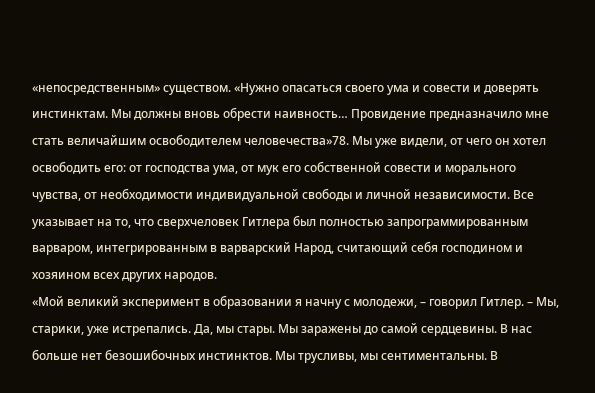«непосредственным» существом. «Нужно опасаться своего ума и совести и доверять инстинктам. Мы должны вновь обрести наивность… Провидение предназначило мне стать величайшим освободителем человечества»78. Мы уже видели, от чего он хотел освободить его: от господства ума, от мук его собственной совести и морального чувства, от необходимости индивидуальной свободы и личной независимости. Все указывает на то, что сверхчеловек Гитлера был полностью запрограммированным варваром, интегрированным в варварский Народ, считающий себя господином и хозяином всех других народов.
«Мой великий эксперимент в образовании я начну с молодежи, – говорил Гитлер. – Мы, старики, уже истрепались. Да, мы стары. Мы заражены до самой сердцевины. В нас больше нет безошибочных инстинктов. Мы трусливы, мы сентиментальны. В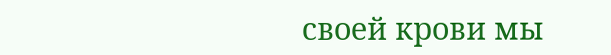своей крови мы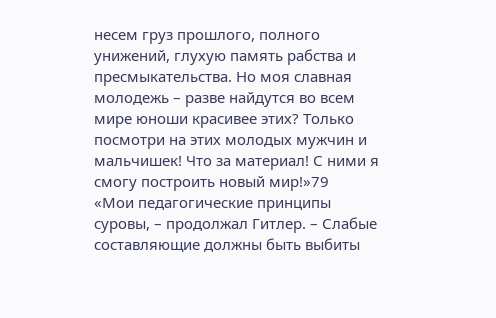несем груз прошлого, полного унижений, глухую память рабства и пресмыкательства. Но моя славная молодежь – разве найдутся во всем мире юноши красивее этих? Только посмотри на этих молодых мужчин и мальчишек! Что за материал! С ними я смогу построить новый мир!»79
«Мои педагогические принципы суровы, – продолжал Гитлер. – Слабые составляющие должны быть выбиты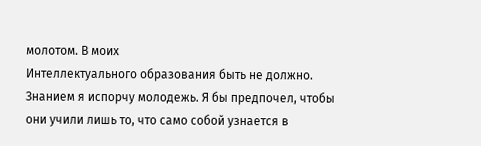молотом. В моих
Интеллектуального образования быть не должно. Знанием я испорчу молодежь. Я бы предпочел, чтобы они учили лишь то, что само собой узнается в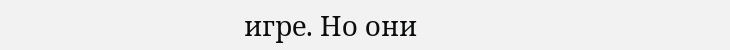игре. Но они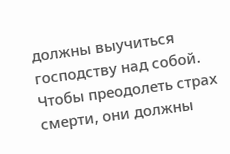должны выучиться господству над собой. Чтобы преодолеть страх смерти, они должны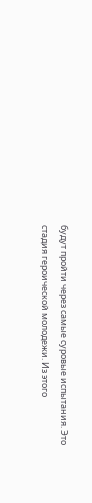будут пройти через самые суровые испытания. Это стадия героической молодежи. Из этого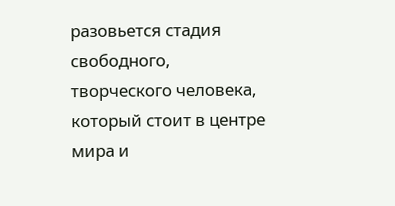разовьется стадия свободного, творческого человека, который стоит в центре мира и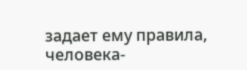задает ему правила, человека-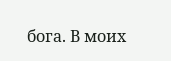бога. В моих